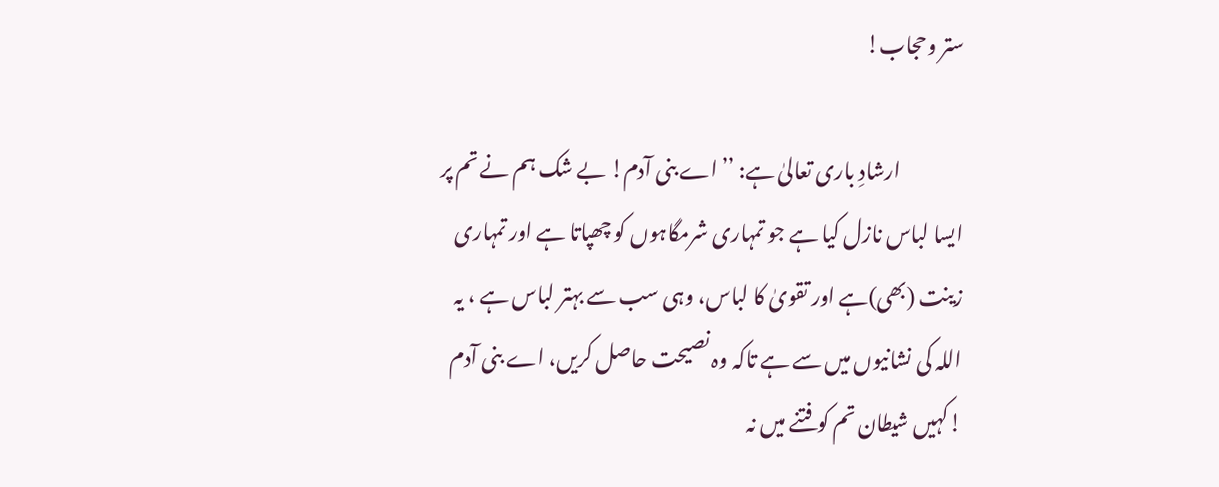ستر وحجاب!

                ارشادِ باری تعالیٰ ہے: ’’اے بنی آدم! بے شک ہم نے تم پر ایسا لباس نازل کیا ہے جو تمہاری شرمگاہوں کو چھپاتا ہے اور تمہاری زینت (بھی)ہے اور تقویٰ کا لباس، وہی سب سے بہتر لباس ہے ، یہ اللہ کی نشانیوں میں سے ہے تاکہ وہ نصیحت حاصل کریں، اے بنی آدم !کہیں شیطان تم کو فتنے میں نہ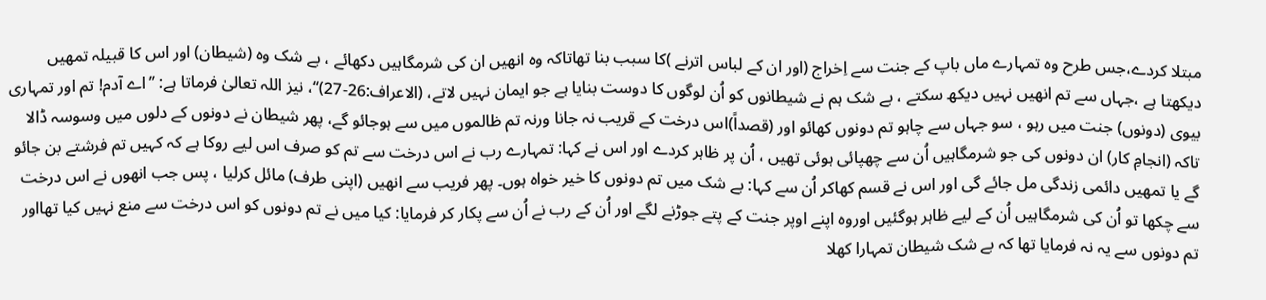مبتلا کردے،جس طرح وہ تمہارے ماں باپ کے جنت سے اِخراج (اور ان کے لباس اترنے )کا سبب بنا تھاتاکہ وہ انھیں ان کی شرمگاہیں دکھائے ، بے شک وہ (شیطان) اور اس کا قبیلہ تمھیں دیکھتا ہے ،جہاں سے تم انھیں نہیں دیکھ سکتے ، بے شک ہم نے شیطانوں کو اُن لوگوں کا دوست بنایا ہے جو ایمان نہیں لاتے، (الاعراف:26-27)‘‘، نیز اللہ تعالیٰ فرماتا ہے: ’’اے آدم! تم اور تمہاری بیوی (دونوں) جنت میں رہو ، سو جہاں سے چاہو تم دونوں کھائو اور (قصداً)اس درخت کے قریب نہ جانا ورنہ تم ظالموں میں سے ہوجائو گے، پھر شیطان نے دونوں کے دلوں میں وسوسہ ڈالا تاکہ (انجامِ کار) ان دونوں کی جو شرمگاہیں اُن سے چھپائی ہوئی تھیں ، اُن پر ظاہر کردے اور اس نے کہا: تمہارے رب نے اس درخت سے تم کو صرف اس لیے روکا ہے کہ کہیں تم فرشتے بن جائو گے یا تمھیں دائمی زندگی مل جائے گی اور اس نے قسم کھاکر اُن سے کہا: بے شک میں تم دونوں کا خیر خواہ ہوں۔ پھر فریب سے انھیں (اپنی طرف) مائل کرلیا ، پس جب انھوں نے اس درخت سے چکھا تو اُن کی شرمگاہیں اُن کے لیے ظاہر ہوگئیں اوروہ اپنے اوپر جنت کے پتے جوڑنے لگے اور اُن کے رب نے اُن سے پکار کر فرمایا: کیا میں نے تم دونوں کو اس درخت سے منع نہیں کیا تھااور تم دونوں سے یہ نہ فرمایا تھا کہ بے شک شیطان تمہارا کھلا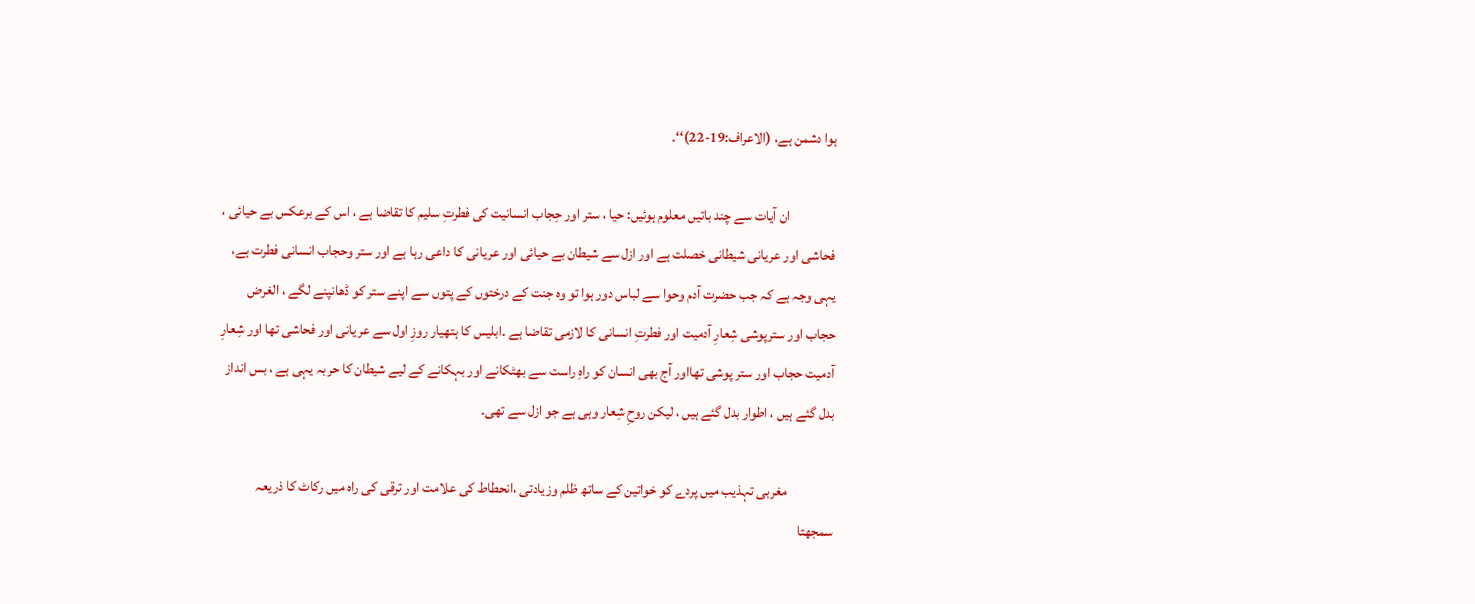ہوا دشمن ہے، (الاعراف:19-22)‘‘۔

                ان آیات سے چند باتیں معلوم ہوئیں: حیا ، ستر اور حِجاب انسانیت کی فطرتِ سلیم کا تقاضا ہے ، اس کے برعکس بے حیائی ، فحاشی اور عریانی شیطانی خصلت ہے اور ازل سے شیطان بے حیائی اور عریانی کا داعی رہا ہے اور ستر وحجاب انسانی فطرت ہے، یہی وجہ ہے کہ جب حضرت آدم وحوا سے لباس دور ہوا تو وہ جنت کے درختوں کے پتوں سے اپنے ستر کو ڈھانپنے لگے ، الغرض حجاب اور سترپوشی شِعارِ آدمیت اور فطرتِ انسانی کا لازمی تقاضا ہے ۔ابلیس کا ہتھیار روزِ اول سے عریانی اور فحاشی تھا اور شِعارِ آدمیت حجاب اور ستر پوشی تھااور آج بھی انسان کو راہِ راست سے بھٹکانے اور بہکانے کے لیے شیطان کا حربہ یہی ہے ، بس انداز بدل گئے ہیں ، اطوار بدل گئے ہیں ، لیکن روحِ شِعار وہی ہے جو ازل سے تھی۔

                مغربی تہذیب میں پردے کو خواتین کے ساتھ ظلم وزیادتی ،انحطاط کی علامت اور ترقی کی راہ میں رکاٹ کا ذریعہ سمجھتا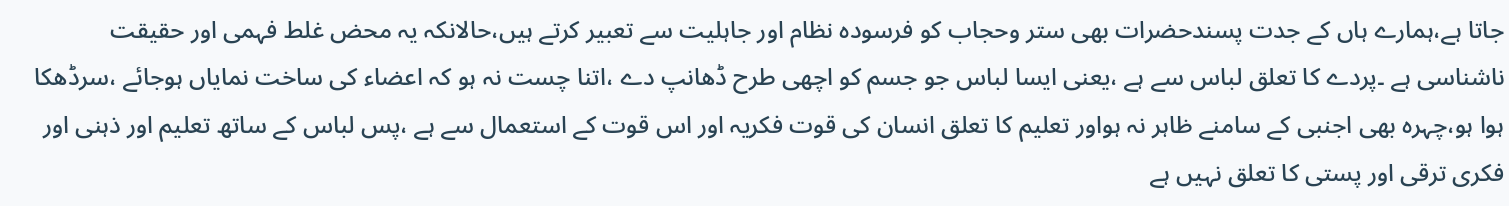جاتا ہے،ہمارے ہاں کے جدت پسندحضرات بھی ستر وحجاب کو فرسودہ نظام اور جاہلیت سے تعبیر کرتے ہیں،حالانکہ یہ محض غلط فہمی اور حقیقت ناشناسی ہے ۔پردے کا تعلق لباس سے ہے ،یعنی ایسا لباس جو جسم کو اچھی طرح ڈھانپ دے ،اتنا چست نہ ہو کہ اعضاء کی ساخت نمایاں ہوجائے ،سرڈھکا ہوا ہو،چہرہ بھی اجنبی کے سامنے ظاہر نہ ہواور تعلیم کا تعلق انسان کی قوت فکریہ اور اس قوت کے استعمال سے ہے ،پس لباس کے ساتھ تعلیم اور ذہنی اور فکری ترقی اور پستی کا تعلق نہیں ہے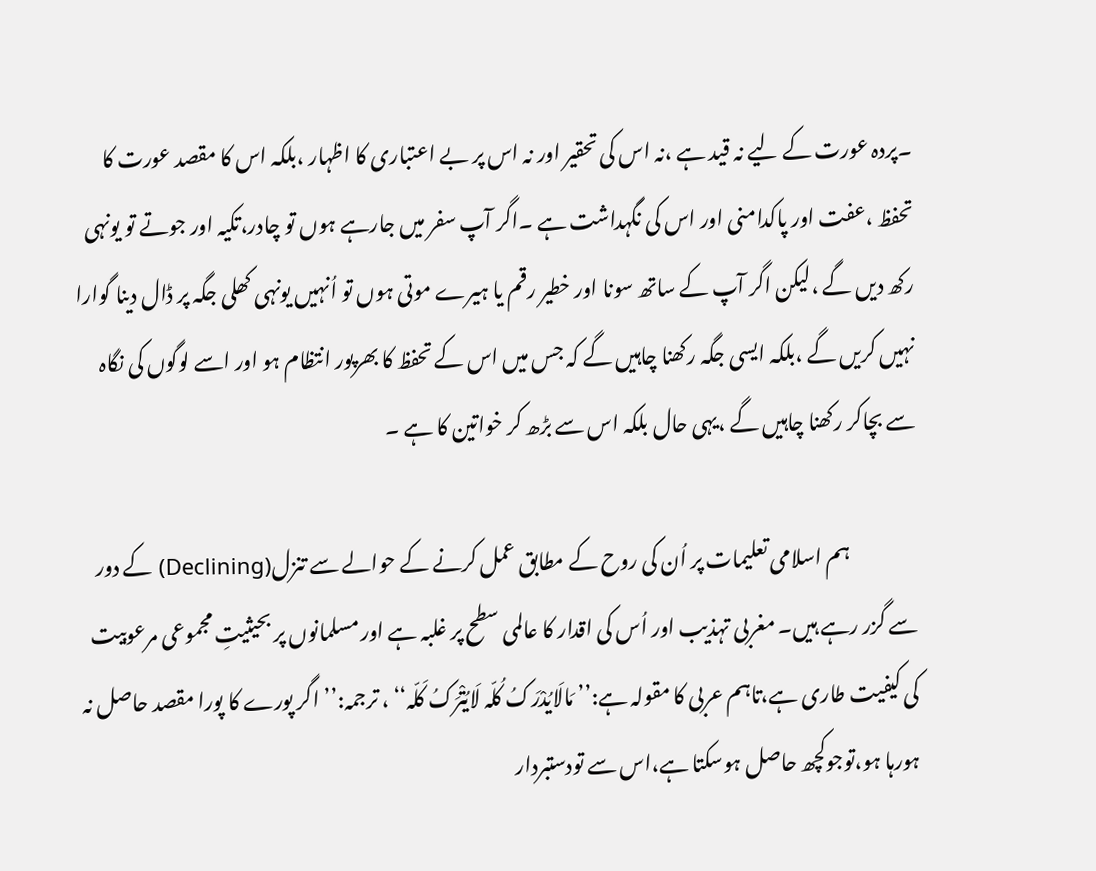۔پردہ عورت کے لیے نہ قید ہے ،نہ اس کی تحقیر اور نہ اس پر بے اعتباری کا اظہار ،بلکہ اس کا مقصد عورت کا تحفظ ،عفت اور پاکدامنی اور اس کی نگہداشت ہے ۔اگر آپ سفر میں جارہے ہوں تو چادر،تکیہ اور جوتے تو یونہی رکھ دیں گے ،لیکن اگر آپ کے ساتھ سونا اور خطیر رقم یا ہیرے موتی ہوں تو اُنہیں یونہی کھلی جگہ پر ڈال دینا گوارا نہیں کریں گے ،بلکہ ایسی جگہ رکھنا چاہیں گے کہ جس میں اس کے تحفظ کا بھرپور انتظام ہو اور اسے لوگوں کی نگاہ سے بچاکر رکھنا چاہیں گے ،یہی حال بلکہ اس سے بڑھ کر خواتین کا ہے ۔

                 ہم اسلامی تعلیمات پر اُن کی روح کے مطابق عمل کرنے کے حوالے سے تنزل(Declining) کے دور سے گزر رہے ہیں۔ مغربی تہذیب اور اُس کی اقدار کا عالمی سطح پر غلبہ ہے اور مسلمانوں پر بحیثیتِ مجموعی مرعوبیت کی کیفیت طاری ہے،تاہم عربی کا مقولہ ہے:’’ مَالَایُدْرَکُ کُلّہ لَایُتْرَکُ کَلّہ‘‘ ، ترجمہ:’’ اگر پورے کا پورا مقصد حاصل نہ ہورہا ہو،توجوکچھ حاصل ہوسکتا ہے،اس سے تودستبردار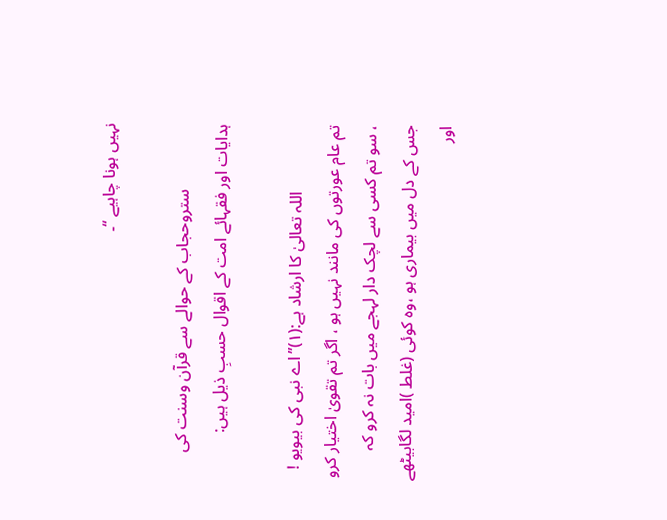نہیں ہونا چاہیے ‘‘۔

                ستروحجاب کے حوالے سے قرآن وسنت کی ہدایات اور فقہائے امت کے اقوال حسبِ ذیل ہیں:

                اللہ تعالیٰ کا ارشاد ہے:(۱)’’اے نبی کی بیویو ! تم عام عورتوں کی مانند نہیں ہو ، اگر تم تقویٰ اختیار کرو ، سو تم کسی سے لچک دار لہجے میں بات نہ کرو کہ جس کے دل میں بیماری ہو ،وہ کوئی (غلط )امید لگابیٹھے اور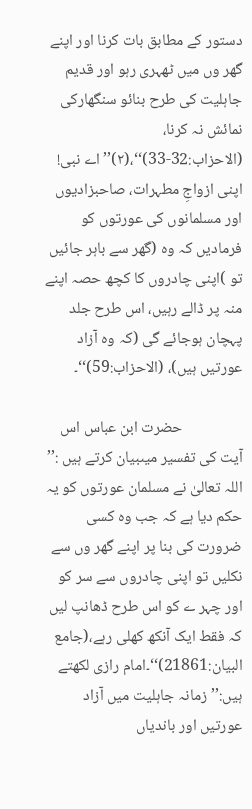دستور کے مطابق بات کرنا اور اپنے گھر وں میں ٹھہری رہو اور قدیم جاہلیت کی طرح بنائو سنگھارکی نمائش نہ کرنا، (الاحزاب:32-33)‘‘،(۲)’’اے نبی! اپنی ازواجِ مطہرات، صاحبزادیوں اور مسلمانوں کی عورتوں کو فرمادیں کہ وہ (گھر سے باہر جائیں تو )اپنی چادروں کا کچھ حصہ اپنے منہ پر ڈالے رہیں، اس طرح جلد پہچان ہوجائے گی (کہ وہ آزاد عورتیں ہیں)، (الاحزاب:59)‘‘۔

                 حضرت ابن عباس اس آیت کی تفسیر میںبیان کرتے ہیں :’’ اللہ تعالیٰ نے مسلمان عورتوں کو یہ حکم دیا ہے کہ جب وہ کسی ضرورت کی بنا پر اپنے گھر وں سے نکلیں تو اپنی چادروں سے سر کو اور چہر ے کو اس طرح ڈھانپ لیں کہ فقط ایک آنکھ کھلی رہے،(جامع البیان:21861)‘‘۔امام رازی لکھتے ہیں:’’زمانہ جاہلیت میں آزاد عورتیں اور باندیاں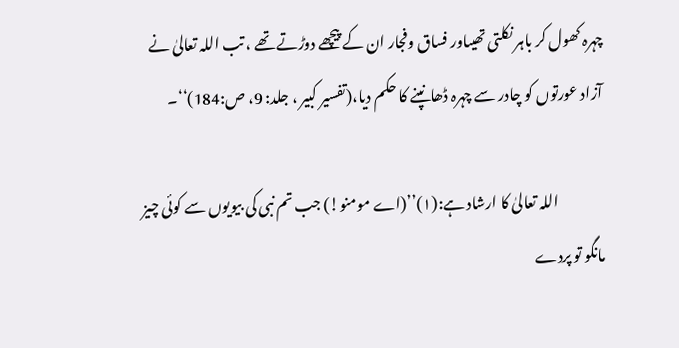چہرہ کھول کر باہر نکلتی تھیںاور فساق وفجار ان کے پیچھے دوڑتے تھے ، تب اللہ تعالیٰ نے آزاد عورتوں کو چادر سے چہرہ ڈھانپنے کا حکم دیا،(تفسیر کبیر ، جلد: 9، ص:184)‘‘۔

                اللہ تعالیٰ کا ارشاد ہے:(۱)’’(اے مومنو!) جب تم نبی کی بیویوں سے کوئی چیز مانگو تو پردے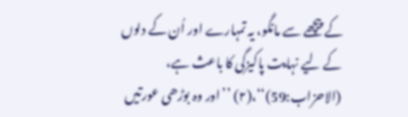کے پیچھے سے مانگو، یہ تمہارے اور اُن کے دلوں کے لیے نہایت پاکیزگی کا باعث ہے، (الاحزاب:59)‘‘،(۲) ’’اور وہ بوڑھی عورتیں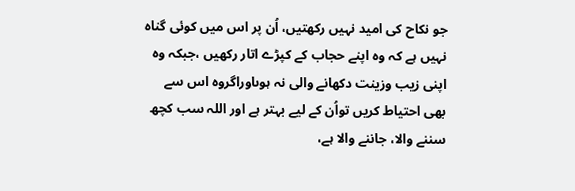جو نکاح کی امید نہیں رکھتیں، اُن پر اس میں کوئی گناہ نہیں ہے کہ وہ اپنے حجاب کے کپڑے اتار رکھیں ،جبکہ وہ اپنی زیب وزینت دکھانے والی نہ ہوںاوراگروہ اس سے بھی احتیاط کریں تواُن کے لیے بہتر ہے اور اللہ سب کچھ سننے والا، جاننے والا ہے،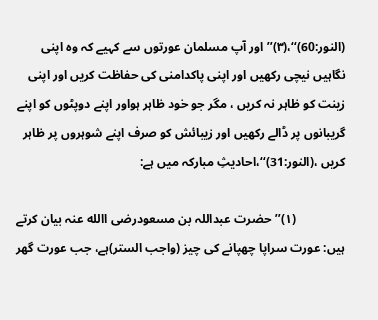(النور:60)‘‘،(۳)’’اور آپ مسلمان عورتوں سے کہیے کہ وہ اپنی نگاہیں نیچی رکھیں اور اپنی پاکدامنی کی حفاظت کریں اور اپنی زینت کو ظاہر نہ کریں ، مگر جو خود ظاہر ہواور اپنے دوپٹوں کو اپنے گریبانوں پر ڈالے رکھیں اور زیبائش کو صرف اپنے شوہروں پر ظاہر کریں ،(النور:31)‘‘،احادیثِ مبارکہ میں ہے:

                (۱)’’حضرت عبداللہ بن مسعودرضی االله عنہ بیان کرتے ہیں: عورت سراپا چھپانے کی چیز (واجب الستر)ہے، جب عورت گھر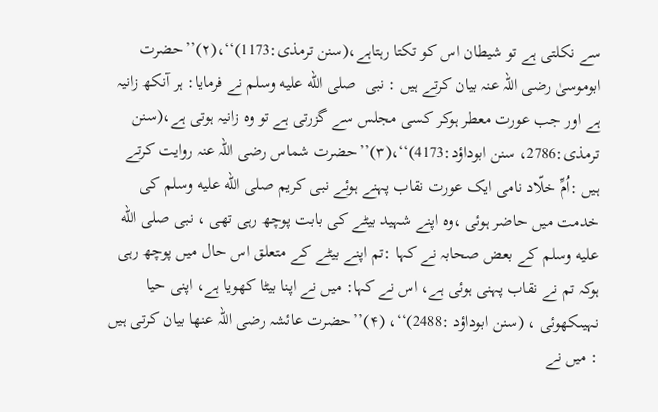سے نکلتی ہے تو شیطان اس کو تکتا رہتاہے،(سنن ترمذی:1173)‘‘،(۲)’’حضرت ابوموسیٰ رضی اللہ عنہ بیان کرتے ہیں : نبی  صلى الله عليه وسلم نے فرمایا: ہر آنکھ زانیہ ہے اور جب عورت معطر ہوکر کسی مجلس سے گزرتی ہے تو وہ زانیہ ہوتی ہے،(سنن ترمذی:2786، سنن ابوداؤد:4173)‘‘،(۳)’’حضرت شماس رضی اللہ عنہ روایت کرتے ہیں :اُمِّ خلّاد نامی ایک عورت نقاب پہنے ہوئے نبی کریم صلى الله عليه وسلم کی خدمت میں حاضر ہوئی ،وہ اپنے شہید بیٹے کی بابت پوچھ رہی تھی ، نبی صلى الله عليه وسلم کے بعض صحابہ نے کہا :تم اپنے بیٹے کے متعلق اس حال میں پوچھ رہی ہوکہ تم نے نقاب پہنی ہوئی ہے، اس نے کہا: میں نے اپنا بیٹا کھویا ہے، اپنی حیا نہیںکھوئی ، (سنن ابوداؤد :2488)‘‘، (۴)’’حضرت عائشہ رضی اللہ عنھا بیان کرتی ہیں : میں نے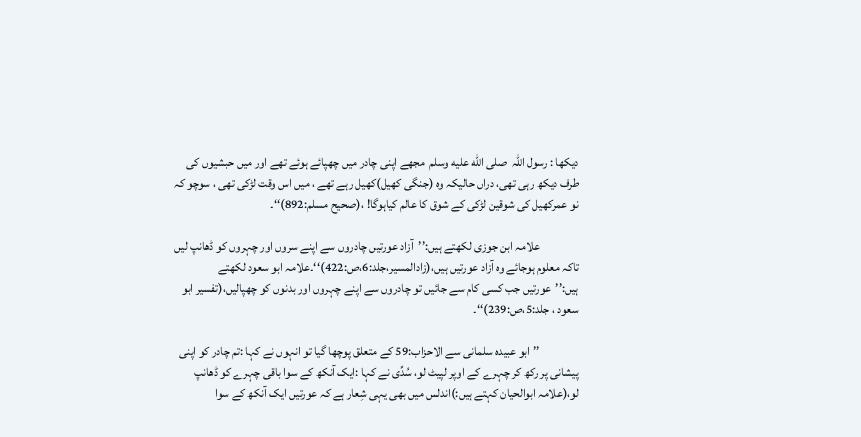دیکھا : رسول اللہ  صلى الله عليه وسلم  مجھے اپنی چادر میں چھپائے ہوئے تھے اور میں حبشیوں کی طرف دیکھ رہی تھی، دراں حالیکہ وہ (جنگی کھیل)کھیل رہے تھے ، میں اس وقت لڑکی تھی ، سوچو کہ نو عمرکھیل کی شوقین لڑکی کے شوق کا عالم کیاہوگا! ،(صحیح مسلم:892)‘‘۔

                علامہ ابن جوزی لکھتے ہیں:’’آزاد عورتیں چادروں سے اپنے سروں اور چہروں کو ڈھانپ لیں تاکہ معلوم ہوجائے وہ آزاد عورتیں ہیں،(زادالمسیر،جلد:6،ص:422)‘‘۔علامہ ابو سعود لکھتے ہیں:’’عورتیں جب کسی کام سے جائیں تو چادروں سے اپنے چہروں اور بدنوں کو چھپالیں،(تفسیر ابو سعود ، جلد:5،ص:239)‘‘۔

                ’’ابو عبیدہ سلمانی سے الاحزاب:59 کے متعلق پوچھا گیا تو انہوں نے کہا :تم چادر کو اپنی پیشانی پر رکھ کر چہرے کے اوپر لپیٹ لو، سُدِّی نے کہا :ایک آنکھ کے سوا باقی چہرے کو ڈھانپ لو،(علامہ ابوالحیان کہتے ہیں:)اندلس میں بھی یہی شِعار ہے کہ عورتیں ایک آنکھ کے سوا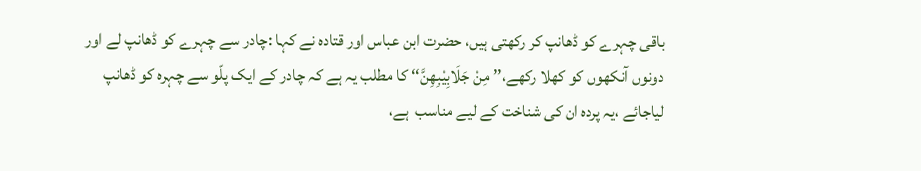باقی چہرے کو ڈھانپ کر رکھتی ہیں، حضرت ابن عباس اور قتادہ نے کہا :چادر سے چہرے کو ڈھانپ لے اور دونوں آنکھوں کو کھلا رکھے،’’ مِنْ جَلَابِیْبِھِنَّ‘‘ کا مطلب یہ ہے کہ چادر کے ایک پلّو سے چہرہ کو ڈھانپ لیاجائے ،یہ پردہ ان کی شناخت کے لیے مناسب  ہے،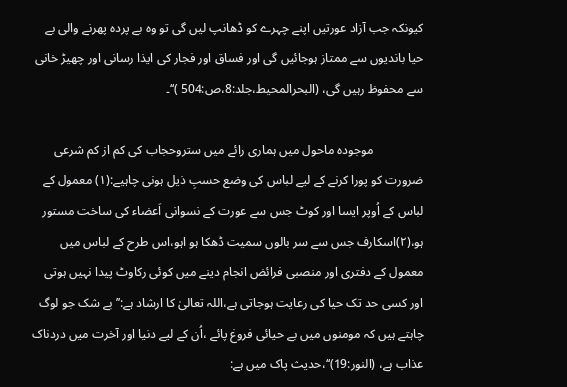کیونکہ جب آزاد عورتیں اپنے چہرے کو ڈھانپ لیں گی تو وہ بے پردہ پھرنے والی بے حیا باندیوں سے ممتاز ہوجائیں گی اور فساق اور فجار کی ایذا رسانی اور چھیڑ خانی سے محفوظ رہیں گی، (البحرالمحیط،جلد:8،ص:504 )‘‘۔

                موجودہ ماحول میں ہماری رائے میں ستروحجاب کی کم از کم شرعی ضرورت کو پورا کرنے کے لیے لباس کی وضع حسبِ ذیل ہونی چاہیے:(۱) معمول کے لباس کے اُوپر ایسا اور کوٹ جس سے عورت کے نسوانی اَعضاء کی ساخت مستور ہو،(۲)اسکارف جس سے سر بالوں سمیت ڈھکا ہو اہو،اس طرح کے لباس میں معمول کے دفتری اور منصبی فرائض انجام دینے میں کوئی رکاوٹ پیدا نہیں ہوتی اور کسی حد تک حیا کی رعایت ہوجاتی ہے،اللہ تعالیٰ کا ارشاد ہے:’’بے شک جو لوگ چاہتے ہیں کہ مومنوں میں بے حیائی فروغ پائے ،اُن کے لیے دنیا اور آخرت میں دردناک عذاب ہے، (النور:19)‘‘،حدیث پاک میں ہے: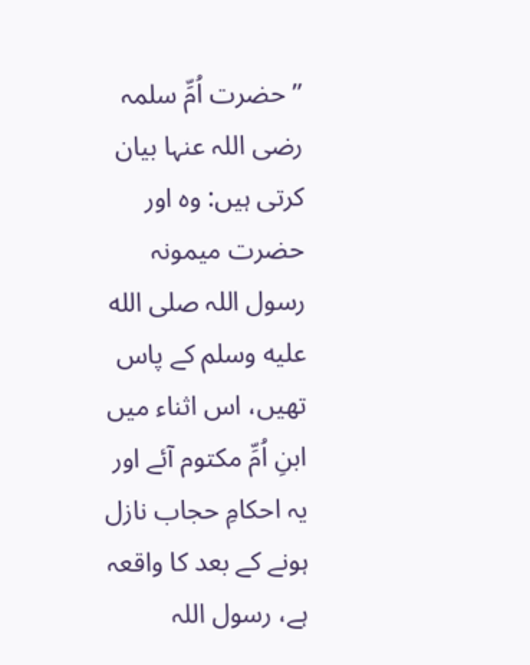’’حضرت اُمِّ سلمہ رضی اللہ عنہا بیان کرتی ہیں: وہ اور حضرت میمونہ رسول اللہ صلى الله عليه وسلم کے پاس تھیں، اس اثناء میں ابنِ اُمِّ مکتوم آئے اور یہ احکامِ حجاب نازل ہونے کے بعد کا واقعہ ہے، رسول اللہ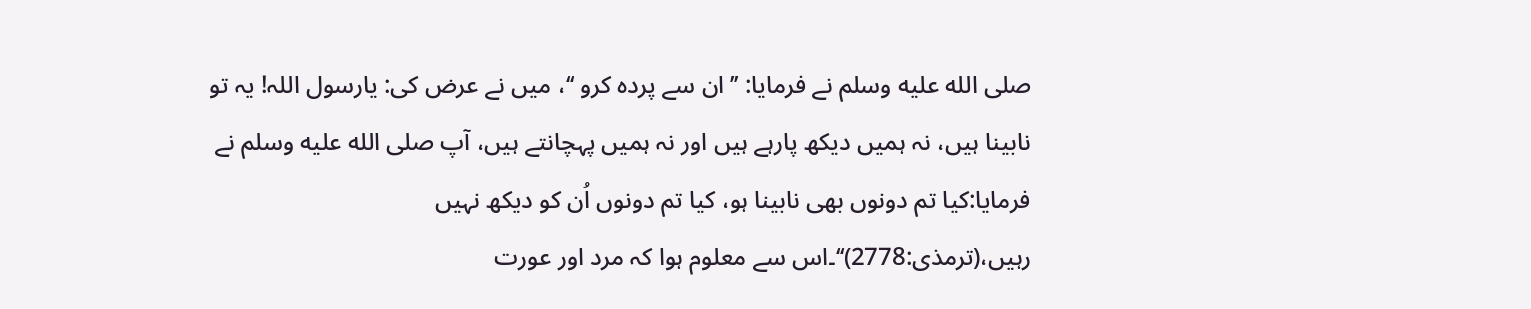صلى الله عليه وسلم نے فرمایا: ’’ان سے پردہ کرو ‘‘، میں نے عرض کی: یارسول اللہ! یہ تو نابینا ہیں، نہ ہمیں دیکھ پارہے ہیں اور نہ ہمیں پہچانتے ہیں، آپ صلى الله عليه وسلم نے فرمایا:کیا تم دونوں بھی نابینا ہو، کیا تم دونوں اُن کو دیکھ نہیں رہیں،(ترمذی:2778)‘‘۔اس سے معلوم ہوا کہ مرد اور عورت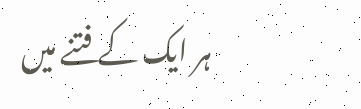ہر ایک کے فتنے میں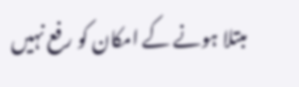مبتلا ہونے کے امکان کو رفع نہیں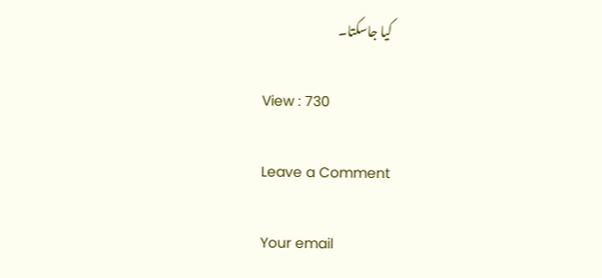کیا جاسکتا۔

View : 730

Leave a Comment

Your email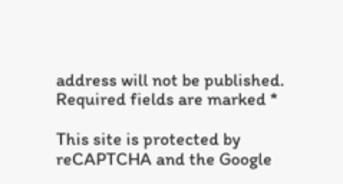address will not be published. Required fields are marked *

This site is protected by reCAPTCHA and the Google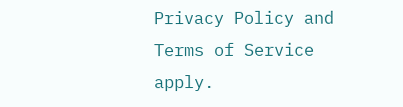Privacy Policy and Terms of Service apply.